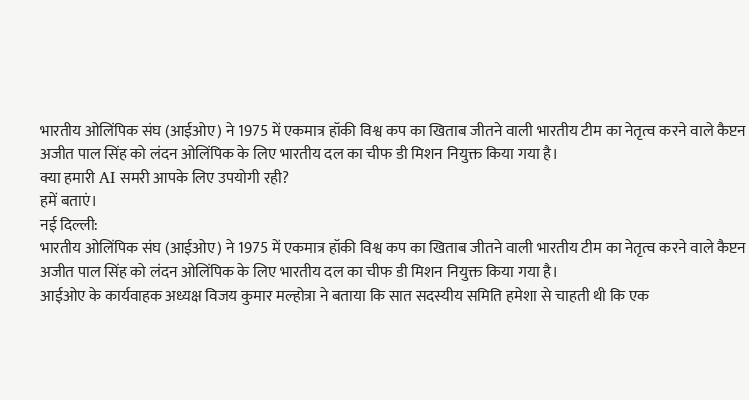भारतीय ओलिंपिक संघ (आईओए) ने 1975 में एकमात्र हॉकी विश्व कप का खिताब जीतने वाली भारतीय टीम का नेतृत्व करने वाले कैप्टन अजीत पाल सिंह को लंदन ओलिंपिक के लिए भारतीय दल का चीफ डी मिशन नियुक्त किया गया है।
क्या हमारी AI समरी आपके लिए उपयोगी रही?
हमें बताएं।
नई दिल्ली:
भारतीय ओलिंपिक संघ (आईओए) ने 1975 में एकमात्र हॉकी विश्व कप का खिताब जीतने वाली भारतीय टीम का नेतृत्व करने वाले कैप्टन अजीत पाल सिंह को लंदन ओलिंपिक के लिए भारतीय दल का चीफ डी मिशन नियुक्त किया गया है।
आईओए के कार्यवाहक अध्यक्ष विजय कुमार मल्होत्रा ने बताया कि सात सदस्यीय समिति हमेशा से चाहती थी कि एक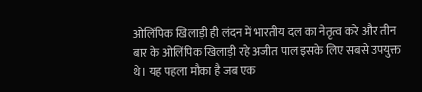ओलिंपिक खिलाड़ी ही लंदन में भारतीय दल का नेतृत्व करे और तीन बार के ओलिंपिक खिलाड़ी रहे अजीत पाल इसके लिए सबसे उपयुक्त थे। यह पहला मौका है जब एक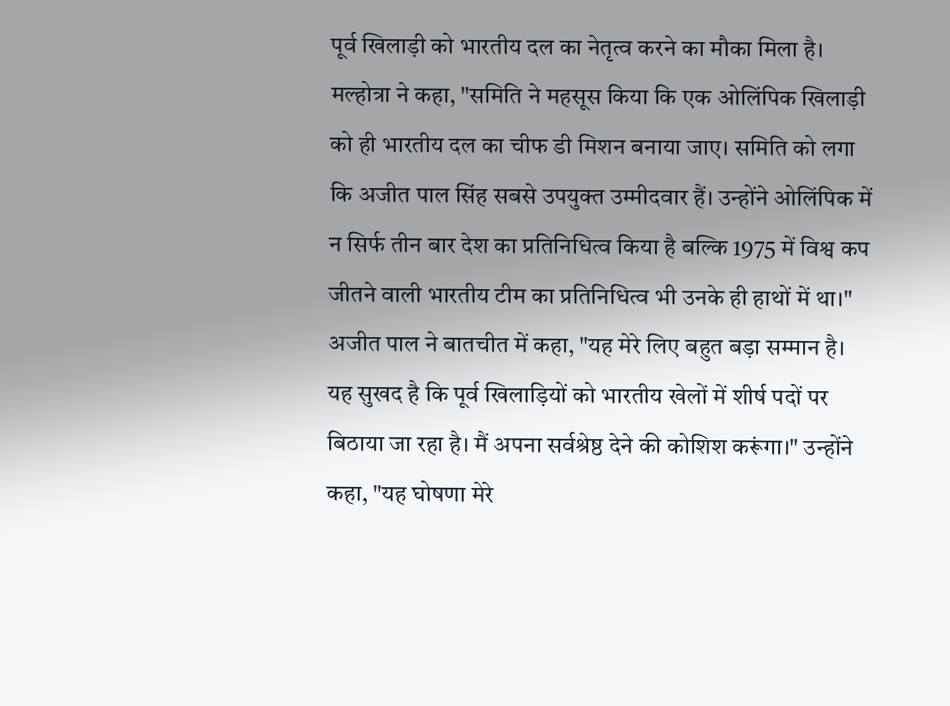पूर्व खिलाड़ी को भारतीय दल का नेतृत्व करने का मौका मिला है।
मल्होत्रा ने कहा, "समिति ने महसूस किया कि एक ओलिंपिक खिलाड़ी को ही भारतीय दल का चीफ डी मिशन बनाया जाए। समिति को लगा कि अजीत पाल सिंह सबसे उपयुक्त उम्मीदवार हैं। उन्होंने ओलिंपिक में न सिर्फ तीन बार देश का प्रतिनिधित्व किया है बल्कि 1975 में विश्व कप जीतने वाली भारतीय टीम का प्रतिनिधित्व भी उनके ही हाथों में था।"
अजीत पाल ने बातचीत में कहा, "यह मेरे लिए बहुत बड़ा सम्मान है। यह सुखद है कि पूर्व खिलाड़ियों को भारतीय खेलों में शीर्ष पदों पर बिठाया जा रहा है। मैं अपना सर्वश्रेष्ठ देने की कोशिश करूंगा।" उन्होंने कहा, "यह घोषणा मेरे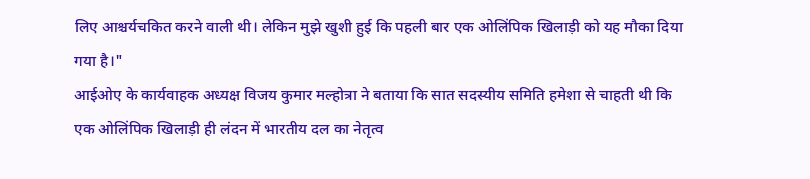लिए आश्चर्यचकित करने वाली थी। लेकिन मुझे खुशी हुई कि पहली बार एक ओलिंपिक खिलाड़ी को यह मौका दिया गया है।"
आईओए के कार्यवाहक अध्यक्ष विजय कुमार मल्होत्रा ने बताया कि सात सदस्यीय समिति हमेशा से चाहती थी कि एक ओलिंपिक खिलाड़ी ही लंदन में भारतीय दल का नेतृत्व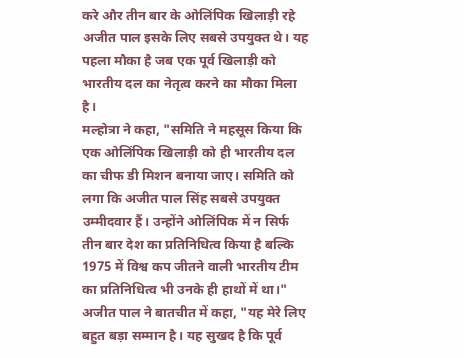करे और तीन बार के ओलिंपिक खिलाड़ी रहे अजीत पाल इसके लिए सबसे उपयुक्त थे। यह पहला मौका है जब एक पूर्व खिलाड़ी को भारतीय दल का नेतृत्व करने का मौका मिला है।
मल्होत्रा ने कहा, "समिति ने महसूस किया कि एक ओलिंपिक खिलाड़ी को ही भारतीय दल का चीफ डी मिशन बनाया जाए। समिति को लगा कि अजीत पाल सिंह सबसे उपयुक्त उम्मीदवार हैं। उन्होंने ओलिंपिक में न सिर्फ तीन बार देश का प्रतिनिधित्व किया है बल्कि 1975 में विश्व कप जीतने वाली भारतीय टीम का प्रतिनिधित्व भी उनके ही हाथों में था।"
अजीत पाल ने बातचीत में कहा, "यह मेरे लिए बहुत बड़ा सम्मान है। यह सुखद है कि पूर्व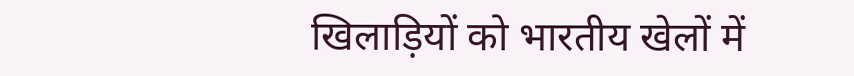खिलाड़ियों को भारतीय खेलों में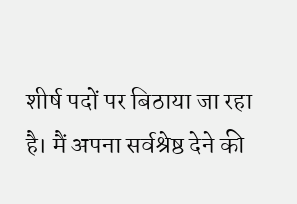शीर्ष पदों पर बिठाया जा रहा है। मैं अपना सर्वश्रेष्ठ देने की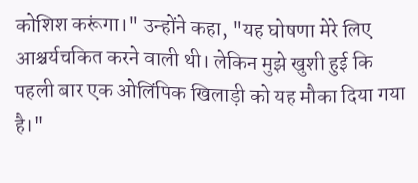कोशिश करूंगा।" उन्होंने कहा, "यह घोषणा मेरे लिए आश्चर्यचकित करने वाली थी। लेकिन मुझे खुशी हुई कि पहली बार एक ओलिंपिक खिलाड़ी को यह मौका दिया गया है।"